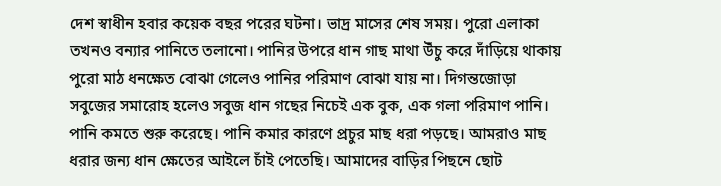দেশ স্বাধীন হবার কয়েক বছর পরের ঘটনা। ভাদ্র মাসের শেষ সময়। পুরো এলাকা তখনও বন্যার পানিতে তলানো। পানির উপরে ধান গাছ মাথা উঁচু করে দাঁড়িয়ে থাকায় পুরো মাঠ ধনক্ষেত বোঝা গেলেও পানির পরিমাণ বোঝা যায় না। দিগন্তজোড়া সবুজের সমারোহ হলেও সবুজ ধান গছের নিচেই এক বুক, এক গলা পরিমাণ পানি। পানি কমতে শুরু করেছে। পানি কমার কারণে প্রচুর মাছ ধরা পড়ছে। আমরাও মাছ ধরার জন্য ধান ক্ষেতের আইলে চাঁই পেতেছি। আমাদের বাড়ির পিছনে ছোট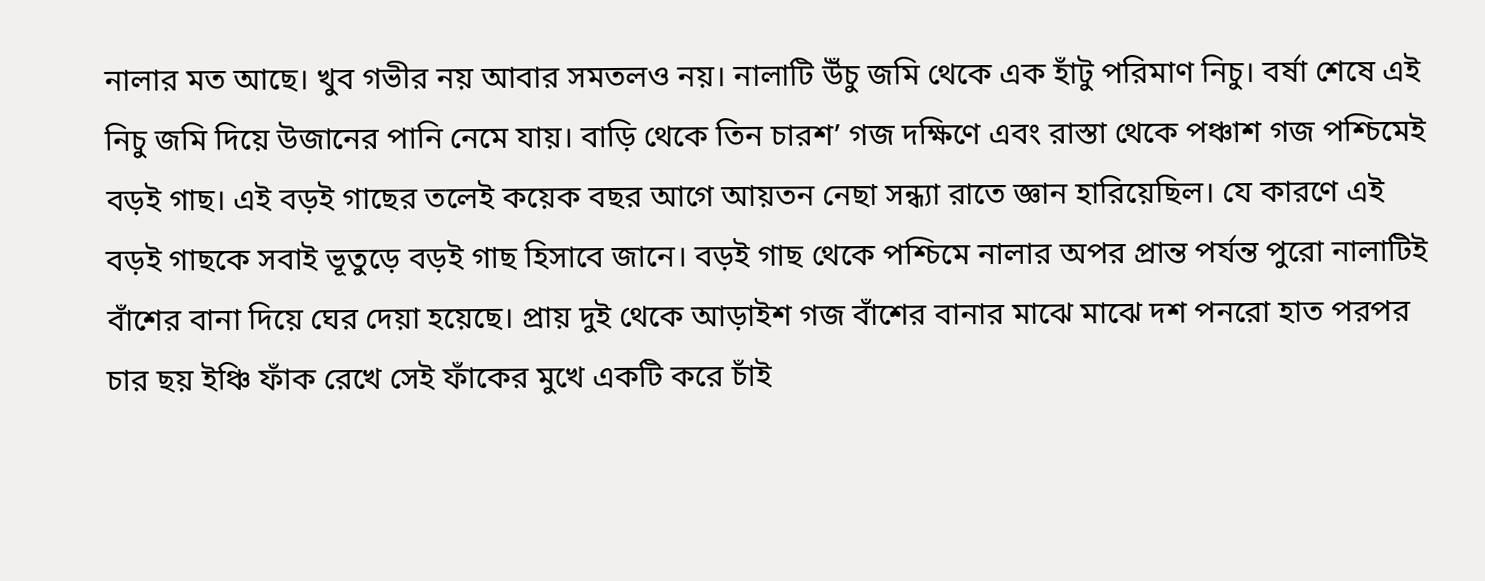নালার মত আছে। খুব গভীর নয় আবার সমতলও নয়। নালাটি উঁচু জমি থেকে এক হাঁটু পরিমাণ নিচু। বর্ষা শেষে এই নিচু জমি দিয়ে উজানের পানি নেমে যায়। বাড়ি থেকে তিন চারশ’ গজ দক্ষিণে এবং রাস্তা থেকে পঞ্চাশ গজ পশ্চিমেই বড়ই গাছ। এই বড়ই গাছের তলেই কয়েক বছর আগে আয়তন নেছা সন্ধ্যা রাতে জ্ঞান হারিয়েছিল। যে কারণে এই বড়ই গাছকে সবাই ভূতুড়ে বড়ই গাছ হিসাবে জানে। বড়ই গাছ থেকে পশ্চিমে নালার অপর প্রান্ত পর্যন্ত পুরো নালাটিই বাঁশের বানা দিয়ে ঘের দেয়া হয়েছে। প্রায় দুই থেকে আড়াইশ গজ বাঁশের বানার মাঝে মাঝে দশ পনরো হাত পরপর চার ছয় ইঞ্চি ফাঁক রেখে সেই ফাঁকের মুখে একটি করে চাঁই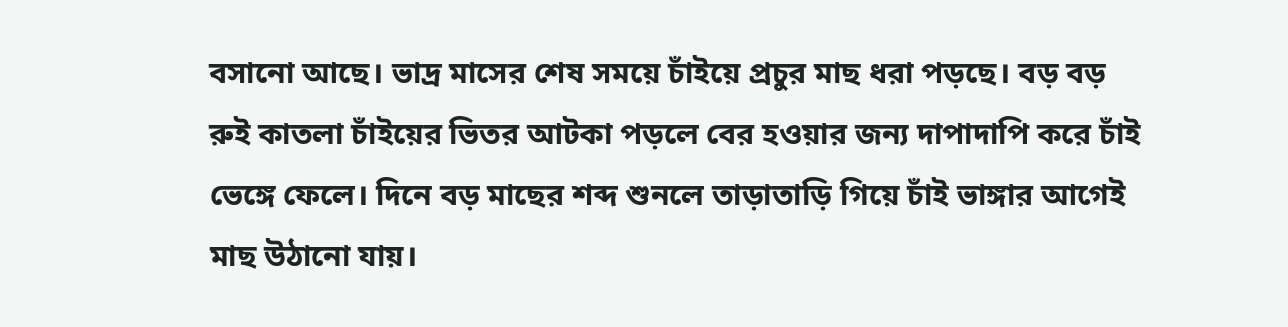বসানো আছে। ভাদ্র মাসের শেষ সময়ে চাঁইয়ে প্রচুর মাছ ধরা পড়ছে। বড় বড় রুই কাতলা চাঁইয়ের ভিতর আটকা পড়লে বের হওয়ার জন্য দাপাদাপি করে চাঁই ভেঙ্গে ফেলে। দিনে বড় মাছের শব্দ শুনলে তাড়াতাড়ি গিয়ে চাঁই ভাঙ্গার আগেই মাছ উঠানো যায়।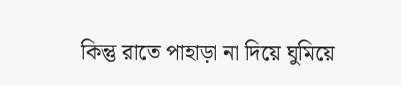কিন্তু রাতে পাহাড়া না দিয়ে ঘুমিয়ে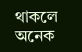থাকলে অনেক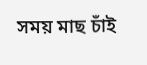সময় মাছ চাঁই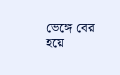ভেঙ্গে বের হয়ে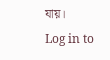যায়।
Log in to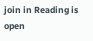join in Reading is open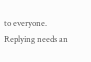to everyone. Replying needs an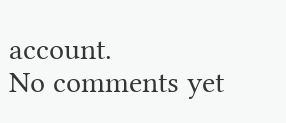account.
No comments yet